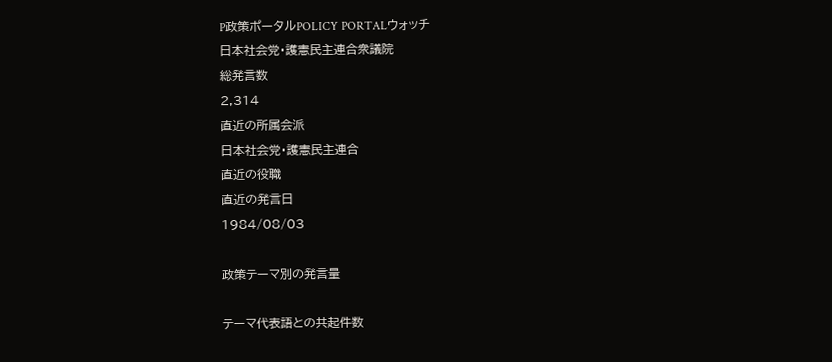P政策ポータルPOLICY PORTALウォッチ
日本社会党・護憲民主連合衆議院
総発言数
2,314
直近の所属会派
日本社会党・護憲民主連合
直近の役職
直近の発言日
1984/08/03

政策テーマ別の発言量

テーマ代表語との共起件数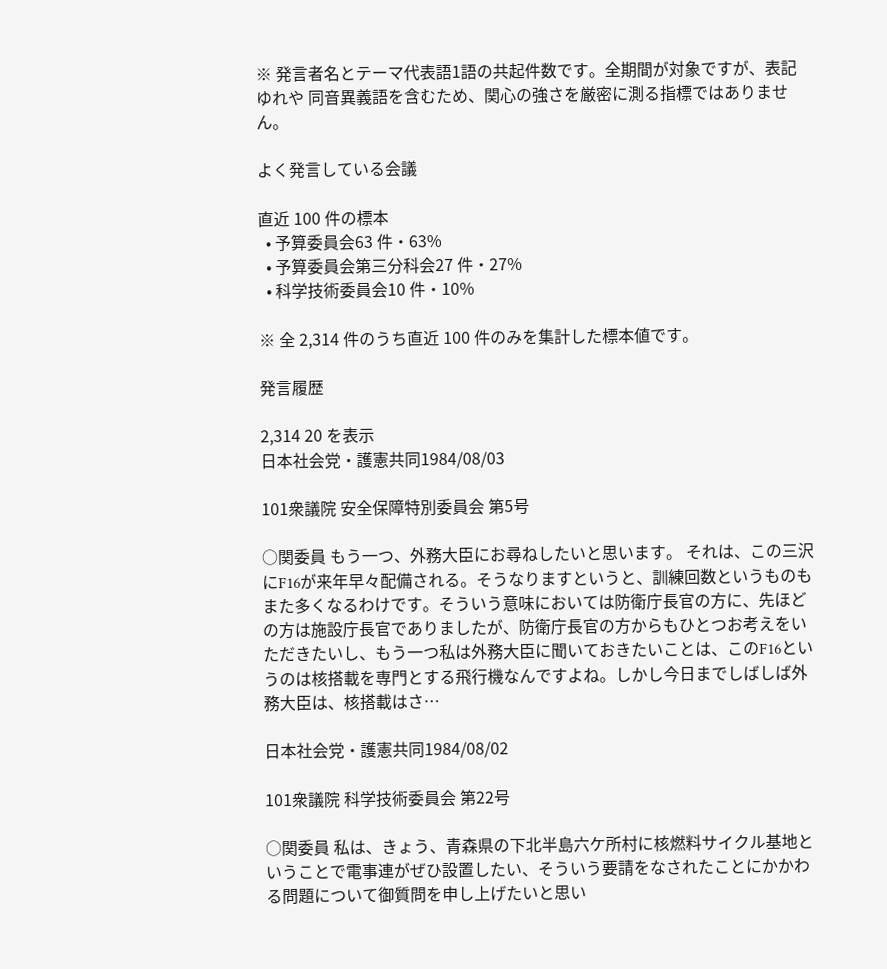※ 発言者名とテーマ代表語1語の共起件数です。全期間が対象ですが、表記ゆれや 同音異義語を含むため、関心の強さを厳密に測る指標ではありません。

よく発言している会議

直近 100 件の標本
  • 予算委員会63 件・63%
  • 予算委員会第三分科会27 件・27%
  • 科学技術委員会10 件・10%

※ 全 2,314 件のうち直近 100 件のみを集計した標本値です。

発言履歴

2,314 20 を表示
日本社会党・護憲共同1984/08/03

101衆議院 安全保障特別委員会 第5号

○関委員 もう一つ、外務大臣にお尋ねしたいと思います。 それは、この三沢にF16が来年早々配備される。そうなりますというと、訓練回数というものもまた多くなるわけです。そういう意味においては防衛庁長官の方に、先ほどの方は施設庁長官でありましたが、防衛庁長官の方からもひとつお考えをいただきたいし、もう一つ私は外務大臣に聞いておきたいことは、このF16というのは核搭載を専門とする飛行機なんですよね。しかし今日までしばしば外務大臣は、核搭載はさ…

日本社会党・護憲共同1984/08/02

101衆議院 科学技術委員会 第22号

○関委員 私は、きょう、青森県の下北半島六ケ所村に核燃料サイクル基地ということで電事連がぜひ設置したい、そういう要請をなされたことにかかわる問題について御質問を申し上げたいと思い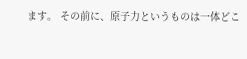ます。 その前に、原子力というものは一体どこ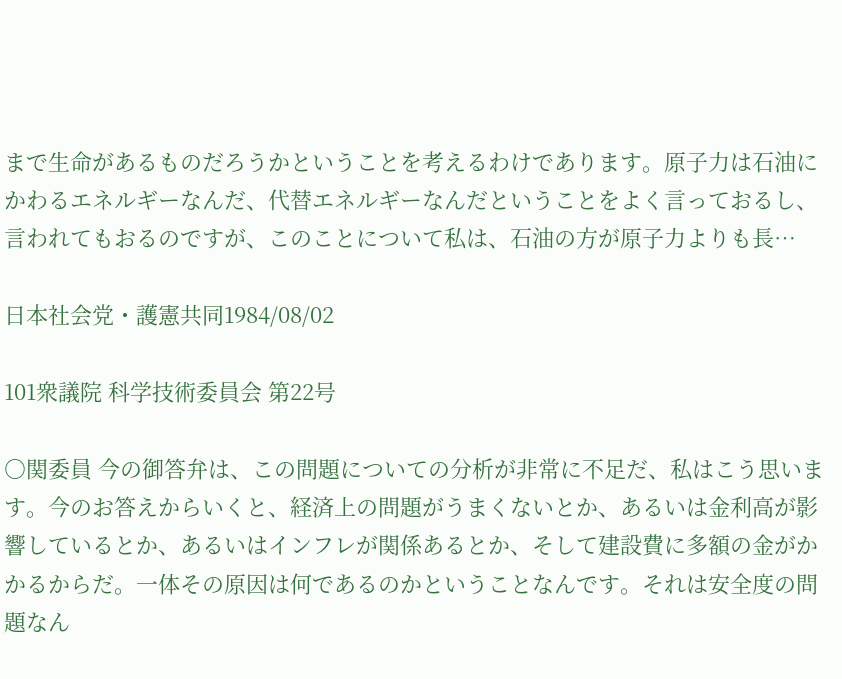まで生命があるものだろうかということを考えるわけであります。原子力は石油にかわるエネルギーなんだ、代替エネルギーなんだということをよく言っておるし、言われてもおるのですが、このことについて私は、石油の方が原子力よりも長…

日本社会党・護憲共同1984/08/02

101衆議院 科学技術委員会 第22号

○関委員 今の御答弁は、この問題についての分析が非常に不足だ、私はこう思います。今のお答えからいくと、経済上の問題がうまくないとか、あるいは金利高が影響しているとか、あるいはインフレが関係あるとか、そして建設費に多額の金がかかるからだ。一体その原因は何であるのかということなんです。それは安全度の問題なん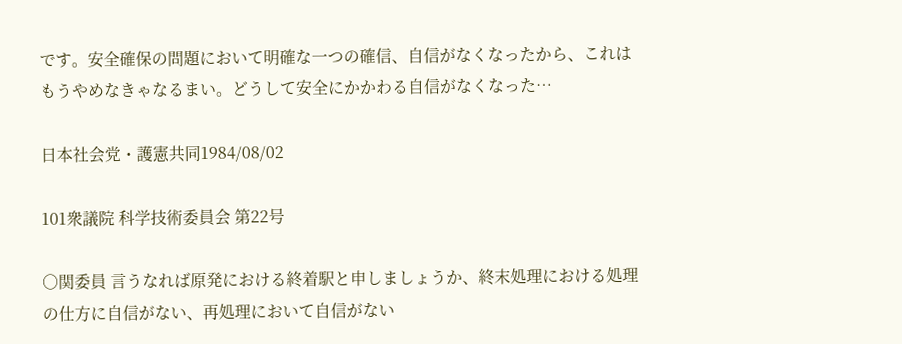です。安全確保の問題において明確な一つの確信、自信がなくなったから、これはもうやめなきゃなるまい。どうして安全にかかわる自信がなくなった…

日本社会党・護憲共同1984/08/02

101衆議院 科学技術委員会 第22号

○関委員 言うなれば原発における終着駅と申しましょうか、終末処理における処理の仕方に自信がない、再処理において自信がない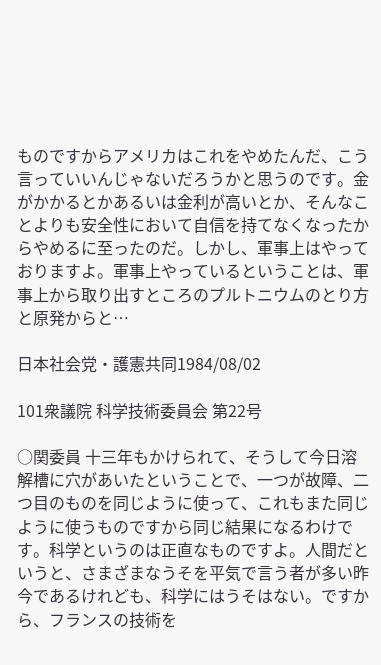ものですからアメリカはこれをやめたんだ、こう言っていいんじゃないだろうかと思うのです。金がかかるとかあるいは金利が高いとか、そんなことよりも安全性において自信を持てなくなったからやめるに至ったのだ。しかし、軍事上はやっておりますよ。軍事上やっているということは、軍事上から取り出すところのプルトニウムのとり方と原発からと…

日本社会党・護憲共同1984/08/02

101衆議院 科学技術委員会 第22号

○関委員 十三年もかけられて、そうして今日溶解槽に穴があいたということで、一つが故障、二つ目のものを同じように使って、これもまた同じように使うものですから同じ結果になるわけです。科学というのは正直なものですよ。人間だというと、さまざまなうそを平気で言う者が多い昨今であるけれども、科学にはうそはない。ですから、フランスの技術を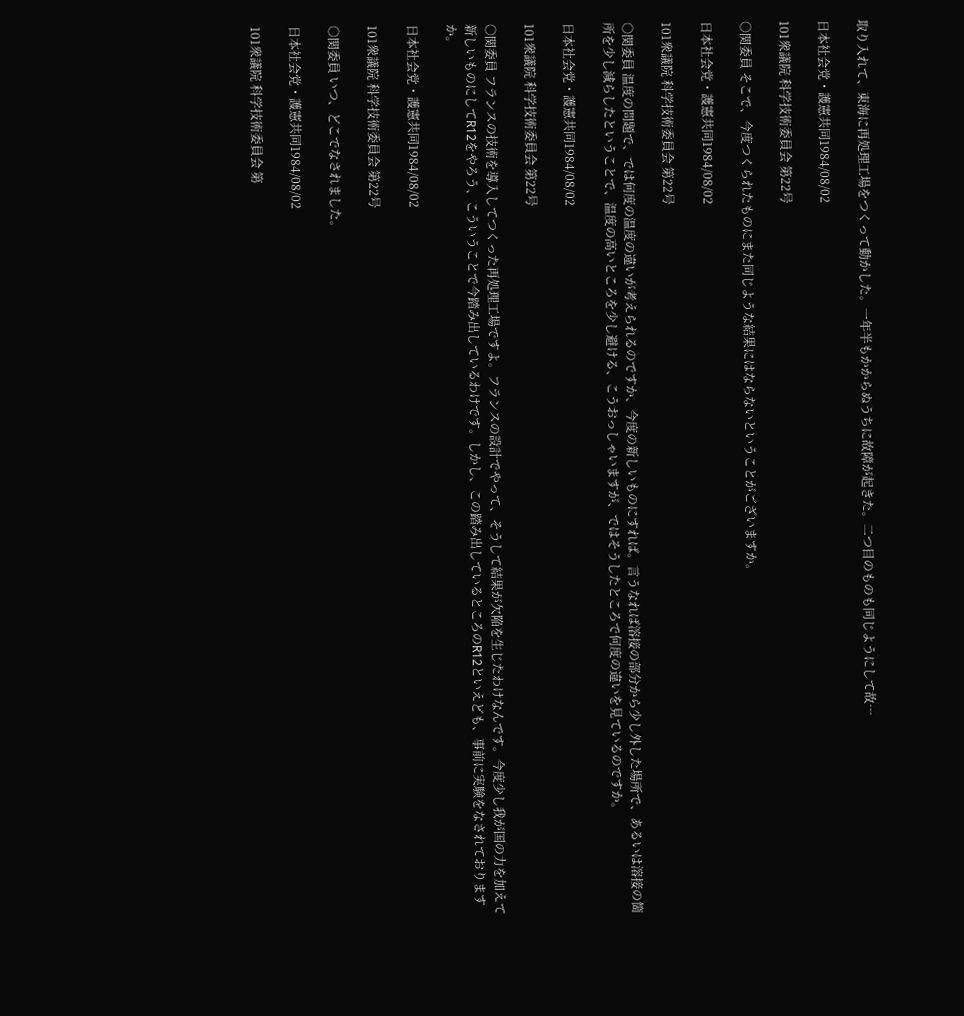取り入れて、東海に再処理工場をつくって動かした。一年半もかからぬうちに故障が起きた。二つ目のものも同じようにして故…

日本社会党・護憲共同1984/08/02

101衆議院 科学技術委員会 第22号

○関委員 そこで、今度つくられたものにまた同じような結果にはならないということがございますか。

日本社会党・護憲共同1984/08/02

101衆議院 科学技術委員会 第22号

○関委員 温度の問題で、では何度の温度の違いが考えられるのですか、今度の新しいものにすれば。言うなれば溶接の部分から少し外した場所で、あるいは溶接の箇所を少し減らしたということで、温度の高いところを少し避ける、こうおっしゃいますが、ではそうしたところで何度の違いを見ているのですか。

日本社会党・護憲共同1984/08/02

101衆議院 科学技術委員会 第22号

○関委員 フランスの技術を導入してつくった再処理工場ですよ。フランスの設計でやって、そうして結果が欠陥を生じたわけなんです。今度少し我が国の力を加えて新しいものにしてR12をやろう、こういうことで今踏み出しているわけです。しかし、この踏み出しているところのR12といえども、事前に実験をなされておりますか。

日本社会党・護憲共同1984/08/02

101衆議院 科学技術委員会 第22号

○関委員 いつ、どこでなされました。

日本社会党・護憲共同1984/08/02

101衆議院 科学技術委員会 第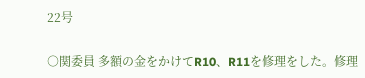22号

○関委員 多額の金をかけてR10、R11を修理をした。修理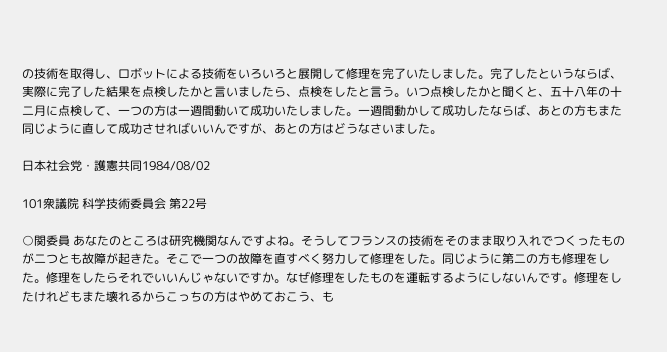の技術を取得し、ロボットによる技術をいろいろと展開して修理を完了いたしました。完了したというならば、実際に完了した結果を点検したかと言いましたら、点検をしたと言う。いつ点検したかと聞くと、五十八年の十二月に点検して、一つの方は一週間動いて成功いたしました。一週間動かして成功したならば、あとの方もまた同じように直して成功させればいいんですが、あとの方はどうなさいました。

日本社会党・護憲共同1984/08/02

101衆議院 科学技術委員会 第22号

○関委員 あなたのところは研究機関なんですよね。そうしてフランスの技術をそのまま取り入れでつくったものが二つとも故障が起きた。そこで一つの故障を直すべく努力して修理をした。同じように第二の方も修理をした。修理をしたらそれでいいんじゃないですか。なぜ修理をしたものを運転するようにしないんです。修理をしたけれどもまた壊れるからこっちの方はやめておこう、も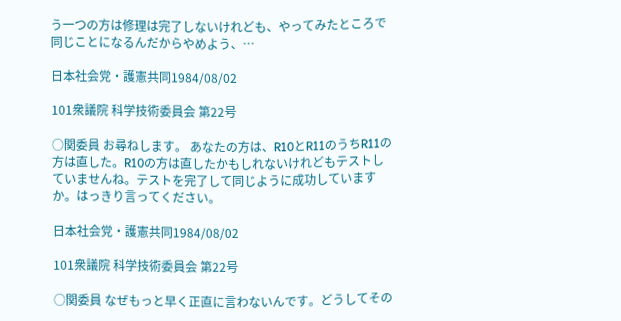う一つの方は修理は完了しないけれども、やってみたところで同じことになるんだからやめよう、…

日本社会党・護憲共同1984/08/02

101衆議院 科学技術委員会 第22号

○関委員 お尋ねします。 あなたの方は、R10とR11のうちR11の方は直した。R10の方は直したかもしれないけれどもテストしていませんね。テストを完了して同じように成功していますか。はっきり言ってください。

日本社会党・護憲共同1984/08/02

101衆議院 科学技術委員会 第22号

○関委員 なぜもっと早く正直に言わないんです。どうしてその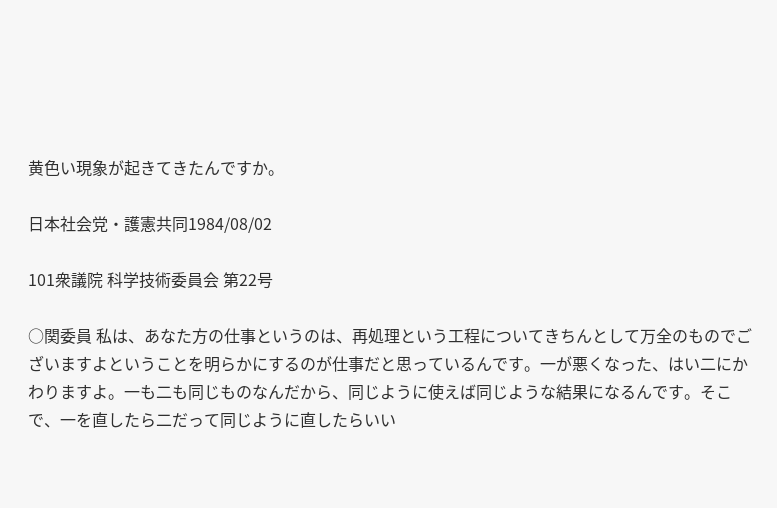黄色い現象が起きてきたんですか。

日本社会党・護憲共同1984/08/02

101衆議院 科学技術委員会 第22号

○関委員 私は、あなた方の仕事というのは、再処理という工程についてきちんとして万全のものでございますよということを明らかにするのが仕事だと思っているんです。一が悪くなった、はい二にかわりますよ。一も二も同じものなんだから、同じように使えば同じような結果になるんです。そこで、一を直したら二だって同じように直したらいい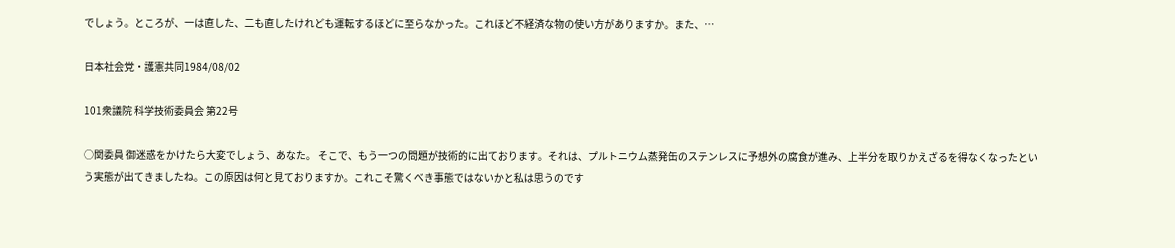でしょう。ところが、一は直した、二も直したけれども運転するほどに至らなかった。これほど不経済な物の使い方がありますか。また、…

日本社会党・護憲共同1984/08/02

101衆議院 科学技術委員会 第22号

○関委員 御迷惑をかけたら大変でしょう、あなた。 そこで、もう一つの問題が技術的に出ております。それは、プルトニウム蒸発缶のステンレスに予想外の腐食が進み、上半分を取りかえざるを得なくなったという実態が出てきましたね。この原因は何と見ておりますか。これこそ驚くべき事態ではないかと私は思うのです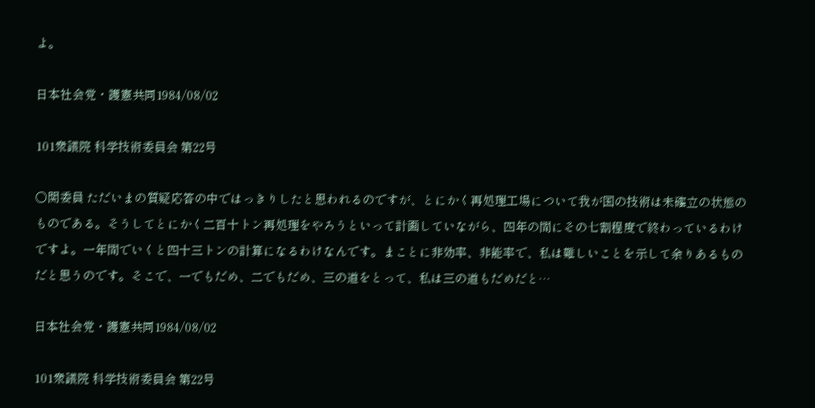よ。

日本社会党・護憲共同1984/08/02

101衆議院 科学技術委員会 第22号

○関委員 ただいまの質疑応答の中ではっきりしたと思われるのですが、とにかく再処理工場について我が国の技術は未確立の状態のものである。そうしてとにかく二百十トン再処理をやろうといって計画していながら、四年の間にその七割程度で終わっているわけですよ。一年間でいくと四十三トンの計算になるわけなんです。まことに非効率、非能率で、私は難しいことを示して余りあるものだと思うのです。そこで、一でもだめ、二でもだめ、三の道をとって、私は三の道もだめだと…

日本社会党・護憲共同1984/08/02

101衆議院 科学技術委員会 第22号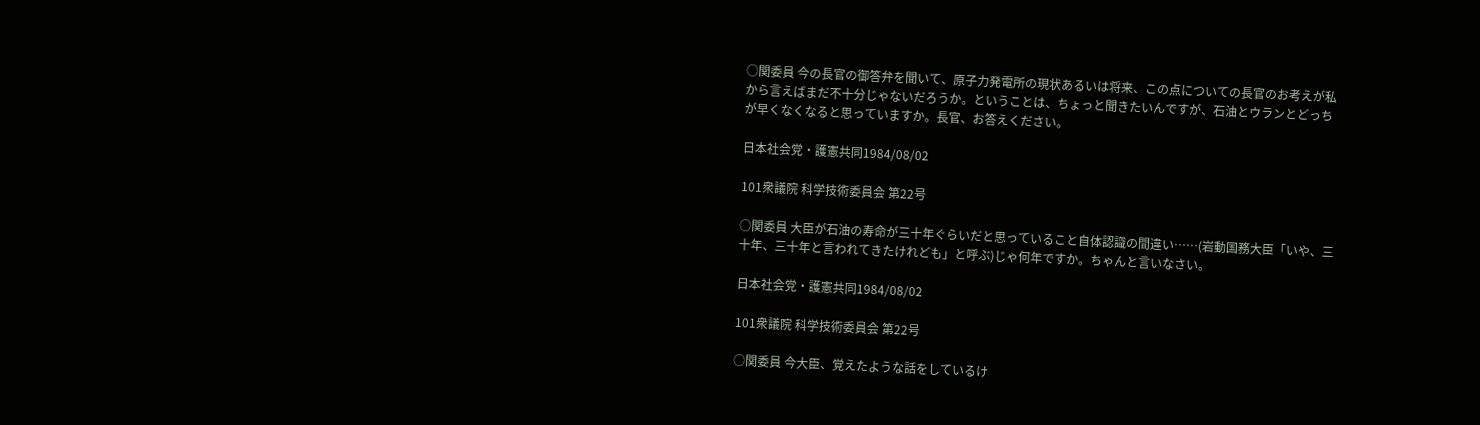○関委員 今の長官の御答弁を聞いて、原子力発電所の現状あるいは将来、この点についての長官のお考えが私から言えばまだ不十分じゃないだろうか。ということは、ちょっと聞きたいんですが、石油とウランとどっちが早くなくなると思っていますか。長官、お答えください。

日本社会党・護憲共同1984/08/02

101衆議院 科学技術委員会 第22号

○関委員 大臣が石油の寿命が三十年ぐらいだと思っていること自体認識の間違い……(岩動国務大臣「いや、三十年、三十年と言われてきたけれども」と呼ぶ)じゃ何年ですか。ちゃんと言いなさい。

日本社会党・護憲共同1984/08/02

101衆議院 科学技術委員会 第22号

○関委員 今大臣、覚えたような話をしているけ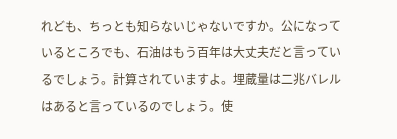れども、ちっとも知らないじゃないですか。公になっているところでも、石油はもう百年は大丈夫だと言っているでしょう。計算されていますよ。埋蔵量は二兆バレルはあると言っているのでしょう。使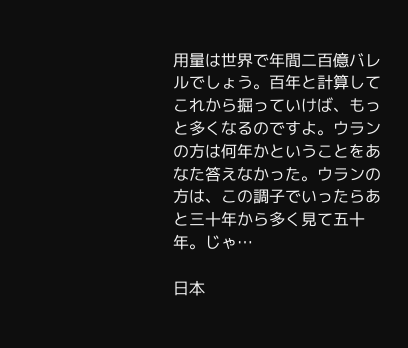用量は世界で年間二百億バレルでしょう。百年と計算してこれから掘っていけば、もっと多くなるのですよ。ウランの方は何年かということをあなた答えなかった。ウランの方は、この調子でいったらあと三十年から多く見て五十年。じゃ…

日本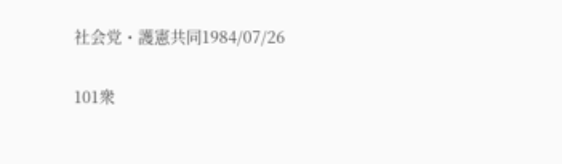社会党・護憲共同1984/07/26

101衆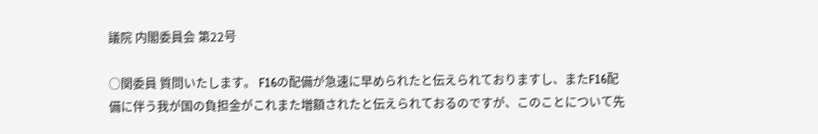議院 内閣委員会 第22号

○関委員 質問いたします。 F16の配備が急速に早められたと伝えられておりますし、またF16配備に伴う我が国の負担金がこれまた増額されたと伝えられておるのですが、このことについて先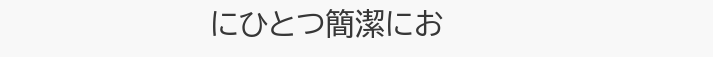にひとつ簡潔にお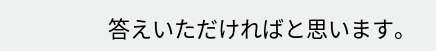答えいただければと思います。